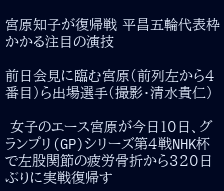宮原知子が復帰戦 平昌五輪代表枠かかる注目の演技

前日会見に臨む宮原(前列左から4番目)ら出場選手(撮影・清水貴仁)

 女子のエース宮原が今日10日、グランプリ(GP)シリーズ第4戦NHK杯で左股関節の疲労骨折から320日ぶりに実戦復帰す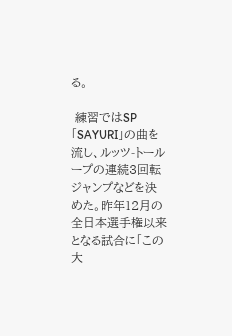る。

 練習ではSP「SAYURI」の曲を流し、ルッツ-トーループの連続3回転ジャンプなどを決めた。昨年12月の全日本選手権以来となる試合に「この大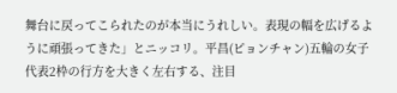舞台に戻ってこられたのが本当にうれしい。表現の幅を広げるように頑張ってきた」とニッコリ。平昌(ピョンチャン)五輪の女子代表2枠の行方を大きく左右する、注目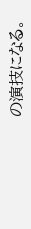の演技になる。